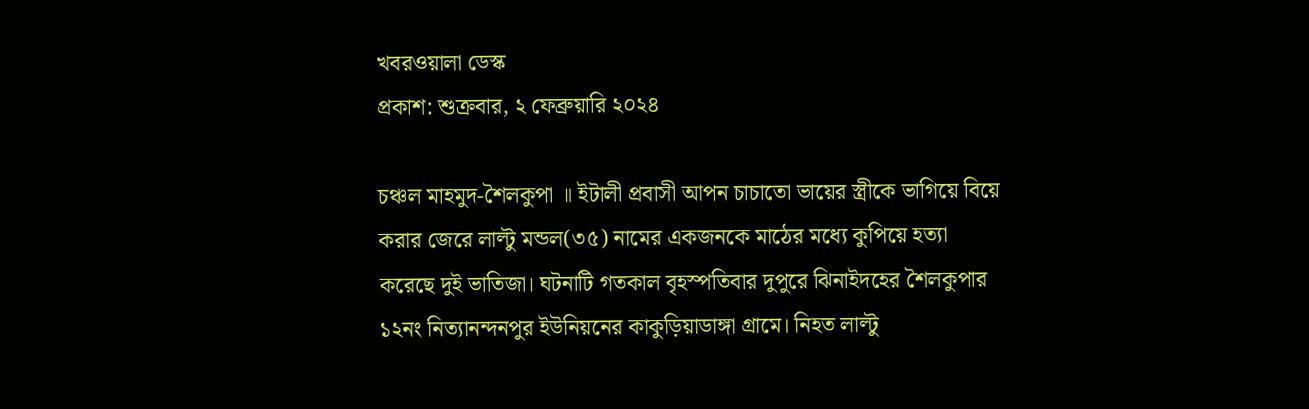খবরওয়ালা ডেস্ক
প্রকাশ: শুক্রবার, ২ ফেব্রুয়ারি ২০২৪

চঞ্চল মাহমুদ-শৈলকুপা ॥ ইটালী প্রবাসী আপন চাচাতো ভায়ের স্ত্রীকে ভাগিয়ে বিয়ে করার জেরে লাল্টু মন্ডল(৩৫) নামের একজনকে মাঠের মধ্যে কুপিয়ে হত্যা করেছে দুই ভাতিজা। ঘটনাটি গতকাল বৃহস্পতিবার দুপুরে ঝিনাইদহের শৈলকুপার ১২নং নিত্যানন্দনপুর ইউনিয়নের কাকুড়িয়াডাঙ্গা গ্রামে। নিহত লাল্টু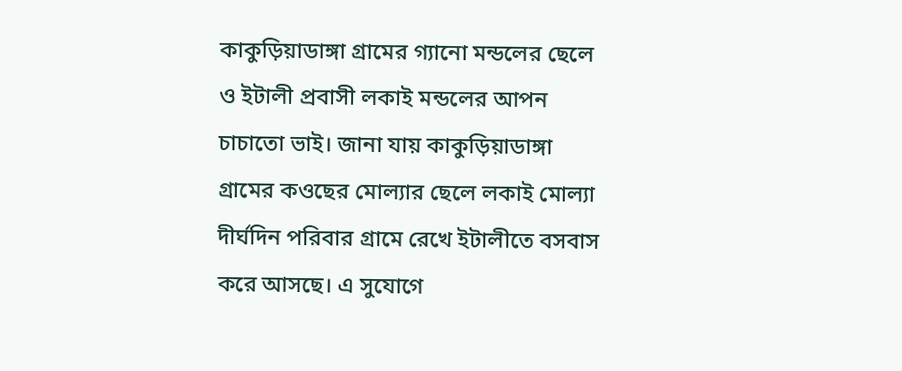কাকুড়িয়াডাঙ্গা গ্রামের গ্যানো মন্ডলের ছেলে ও ইটালী প্রবাসী লকাই মন্ডলের আপন চাচাতো ভাই। জানা যায় কাকুড়িয়াডাঙ্গা গ্রামের কওছের মোল্যার ছেলে লকাই মোল্যা দীর্ঘদিন পরিবার গ্রামে রেখে ইটালীতে বসবাস করে আসছে। এ সুযোগে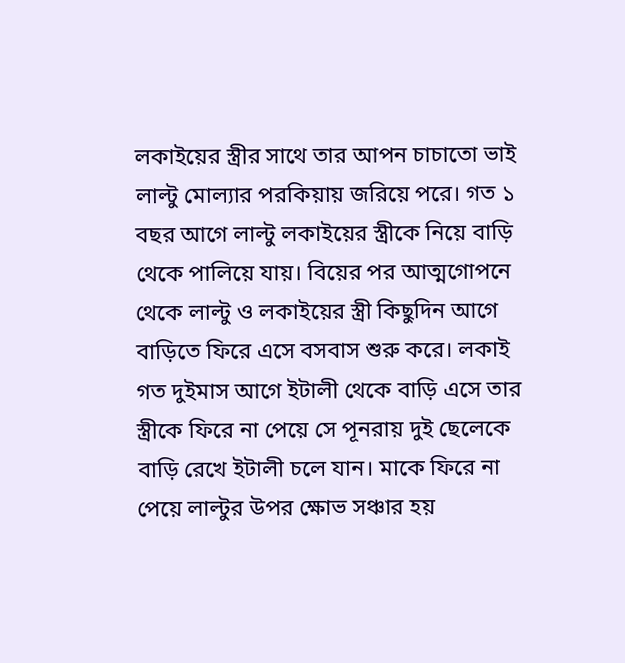লকাইয়ের স্ত্রীর সাথে তার আপন চাচাতো ভাই লাল্টু মোল্যার পরকিয়ায় জরিয়ে পরে। গত ১ বছর আগে লাল্টু লকাইয়ের স্ত্রীকে নিয়ে বাড়ি থেকে পালিয়ে যায়। বিয়ের পর আত্মগোপনে থেকে লাল্টু ও লকাইয়ের স্ত্রী কিছুদিন আগে বাড়িতে ফিরে এসে বসবাস শুরু করে। লকাই গত দুইমাস আগে ইটালী থেকে বাড়ি এসে তার স্ত্রীকে ফিরে না পেয়ে সে পূনরায় দুই ছেলেকে বাড়ি রেখে ইটালী চলে যান। মাকে ফিরে না পেয়ে লাল্টুর উপর ক্ষোভ সঞ্চার হয়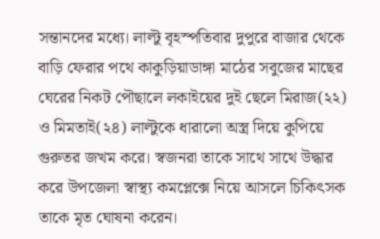সন্তানদের মধ্যে। লাল্টু বৃহস্পতিবার দুপুরে বাজার থেকে বাড়ি ফেরার পথে কাকুড়িয়াডাঙ্গা মাঠের সবুজের মাছের ঘেরের নিকট পৌছালে লকাইয়ের দুই ছেলে মিরাজ(২২) ও মিমতাই(২৪) লাল্টুকে ধারালো অস্ত্র দিয়ে কুপিয়ে গুরুতর জখম করে। স্বজনরা তাকে সাথে সাথে উদ্ধার করে উপজেলা স্বাস্থ্য কমপ্লেক্সে নিয়ে আসলে চিকিৎসক তাকে মৃত ঘোষনা করেন।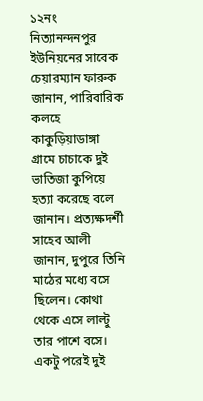১২নং নিত্যানন্দনপুর ইউনিয়নের সাবেক চেয়ারম্যান ফারুক জানান, পারিবারিক কলহে কাকুড়িয়াডাঙ্গা গ্রামে চাচাকে দুই ভাতিজা কুপিয়ে হত্যা করেছে বলে জানান। প্রত্যক্ষদর্শী সাহেব আলী জানান, দুপুরে তিনি মাঠের মধ্যে বসে ছিলেন। কোথা থেকে এসে লাল্টু তার পাশে বসে। একটু পরেই দুই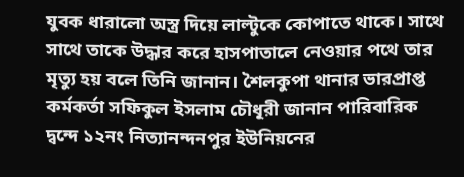যুবক ধারালো অস্ত্র দিয়ে লাল্টুকে কোপাতে থাকে। সাথে সাথে তাকে উদ্ধার করে হাসপাতালে নেওয়ার পথে তার মৃত্যু হয় বলে তিনি জানান। শৈলকুপা থানার ভারপ্রাপ্ত কর্মকর্তা সফিকুল ইসলাম চৌধূরী জানান পারিবারিক দ্বন্দে ১২নং নিত্যানন্দনপুর ইউনিয়নের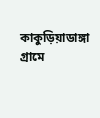কাকুড়িয়াডাঙ্গা গ্রামে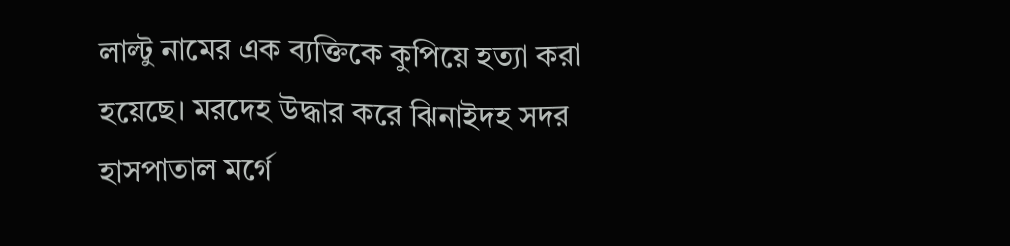লাল্টু নামের এক ব্যক্তিকে কুপিয়ে হত্যা করা হয়েছে। মরদেহ উদ্ধার করে ঝিনাইদহ সদর হাসপাতাল মর্গে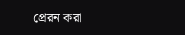প্রেরন করা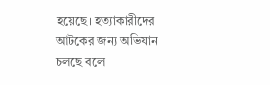হয়েছে। হত্যাকারীদের আটকের জন্য অভিযান চলছে বলে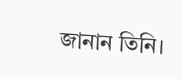জানান তিনি।